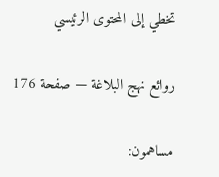تخطي إلى المحتوى الرئيسي

روائع نهج البلاغة — صفحة 176

مساهمون: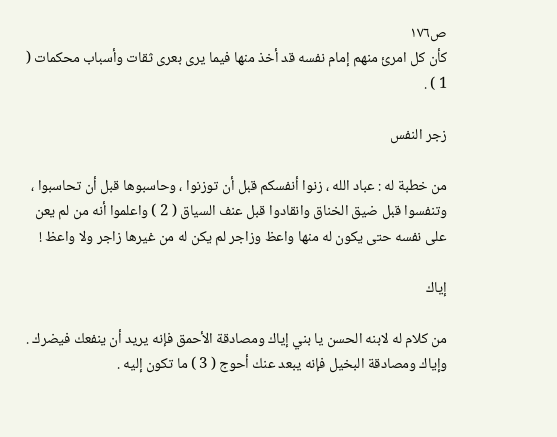ص١٧٦
كأن كل امرئ منهم إمام نفسه قد أخذ منها فيما يرى بعرى ثقات وأسباب محكمات ( 1 ) .

زجر النفس

من خطبة له : عباد الله ، زنوا أنفسكم قبل أن توزنوا ، وحاسبوها قبل أن تحاسبوا ، وتنفسوا قبل ضيق الخناق وانقادوا قبل عنف السياق ( 2 ) واعلموا أنه من لم يعن على نفسه حتى يكون له منها واعظ وزاجر لم يكن له من غيرها زاجر ولا واعظ !

إياك

من كلام له لابنه الحسن يا بني إياك ومصادقة الأحمق فإنه يريد أن ينفعك فيضرك . وإياك ومصادقة البخيل فإنه يبعد عنك أحوج ( 3 ) ما تكون إليه .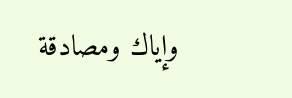وإياك ومصادقة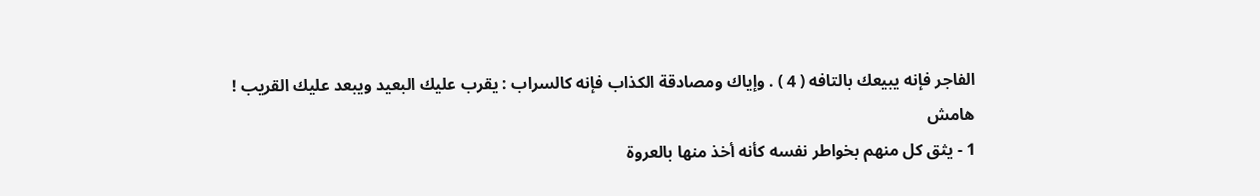الفاجر فإنه يبيعك بالتافه ( 4 ) . وإياك ومصادقة الكذاب فإنه كالسراب : يقرب عليك البعيد ويبعد عليك القريب !
هامش
1 - يثق كل منهم بخواطر نفسه كأنه أخذ منها بالعروة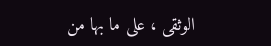الوثقى ، على ما بها من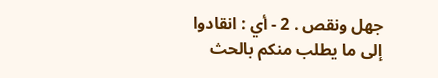جهل ونقص . 2 - أي : انقادوا إلى ما يطلب منكم بالحث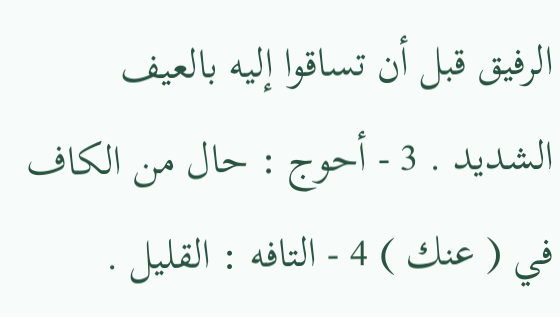الرفيق قبل أن تساقوا إليه بالعيف الشديد . 3 - أحوج : حال من الكاف في ( عنك ) 4 - التافه : القليل .